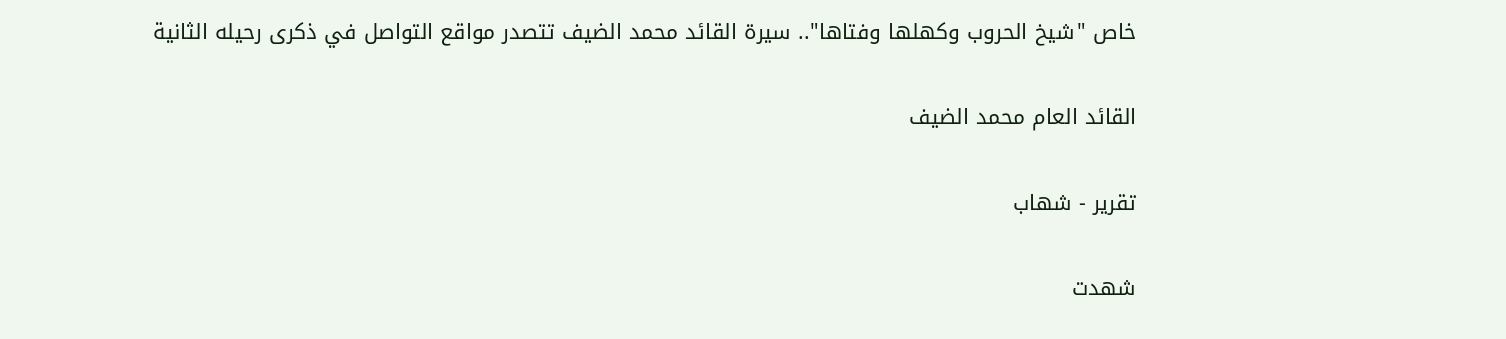خاص "شيخ الحروب وكهلها وفتاها".. سيرة القائد محمد الضيف تتصدر مواقع التواصل في ذكرى رحيله الثانية

القائد العام محمد الضيف

تقرير - شهاب

شهدت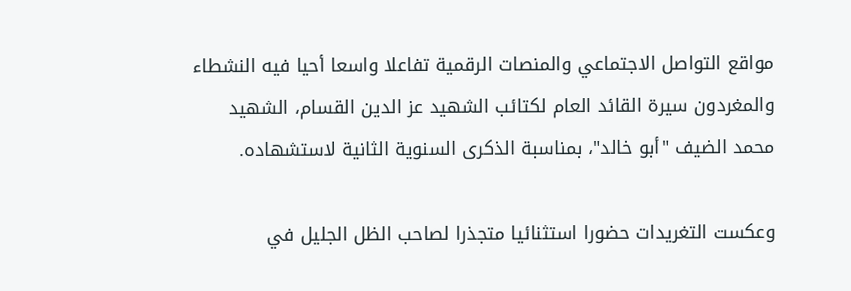مواقع التواصل الاجتماعي والمنصات الرقمية تفاعلا واسعا أحيا فيه النشطاء والمغردون سيرة القائد العام لكتائب الشهيد عز الدين القسام، الشهيد محمد الضيف "أبو خالد"، بمناسبة الذكرى السنوية الثانية لاستشهاده.

وعكست التغريدات حضورا استثنائيا متجذرا لصاحب الظل الجليل في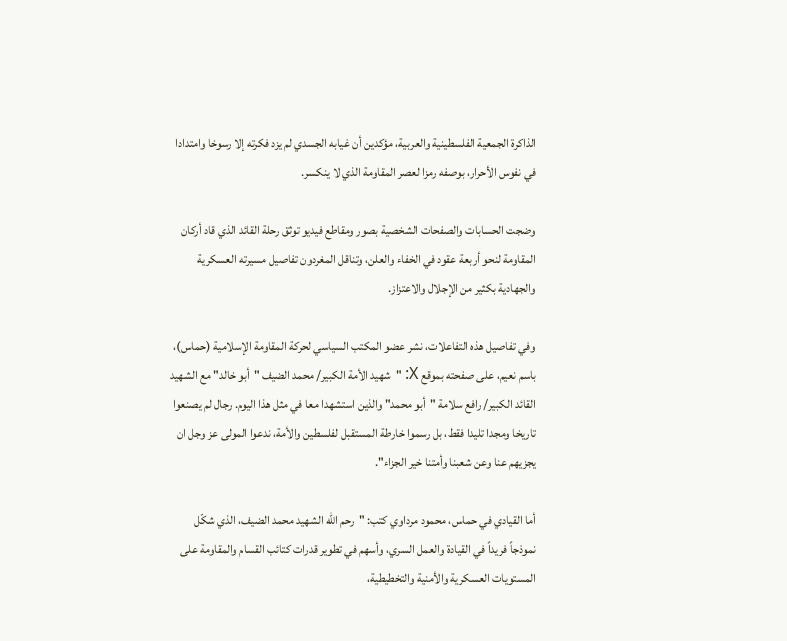الذاكرة الجمعية الفلسطينية والعربية، مؤكدين أن غيابه الجسدي لم يزد فكرته إلا رسوخا وامتدادا في نفوس الأحرار، بوصفه رمزا لعصر المقاومة الذي لا ينكسر.

وضجت الحسابات والصفحات الشخصية بصور ومقاطع فيديو توثق رحلة القائد الذي قاد أركان المقاومة لنحو أربعة عقود في الخفاء والعلن، وتناقل المغردون تفاصيل مسيرته العسكرية والجهادية بكثير من الإجلال والاعتزاز.

وفي تفاصيل هذه التفاعلات، نشر عضو المكتب السياسي لحركة المقاومة الإسلامية (حماس)، باسم نعيم، على صفحته بموقع X: "شهيد الأمة الكبير/ محمد الضيف "أبو خالد" مع الشهيد القائد الكبير/ رافع سلامة "أبو محمد" والذين استشهدا معا في مثل هذا اليوم. رجال لم يصنعوا تاريخا ومجدا تليدا فقط، بل رسموا خارطة المستقبل لفلسطين والأمة، ندعوا المولى عز وجل ان يجزيهم عنا وعن شعبنا وأمتنا خير الجزاء".

أما القيادي في حماس، محمود مرداوي كتب: "رحم الله الشهيد محمد الضيف، الذي شكّل نموذجاً فريداً في القيادة والعمل السري، وأسهم في تطوير قدرات كتائب القسام والمقاومة على المستويات العسكرية والأمنية والتخطيطية،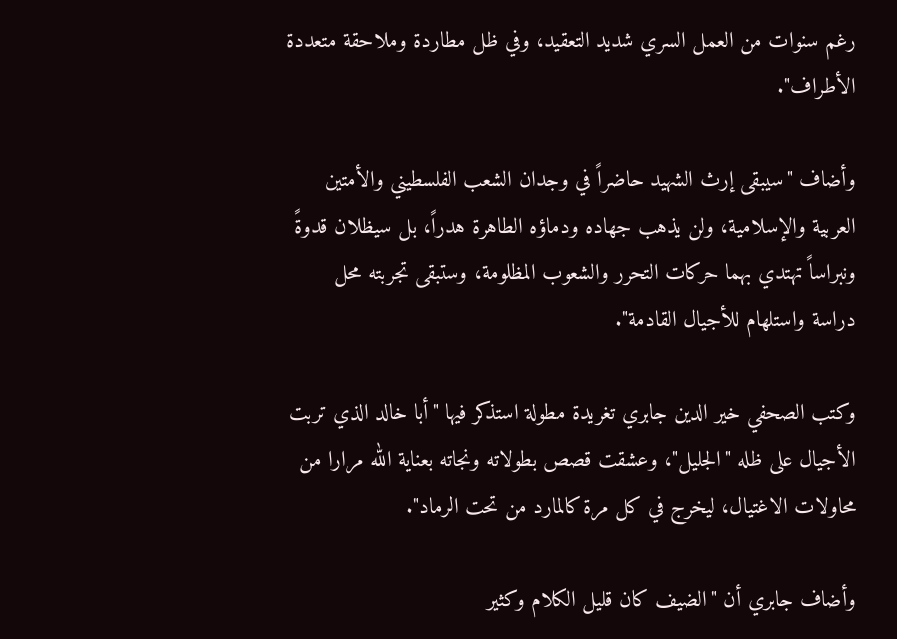رغم سنوات من العمل السري شديد التعقيد، وفي ظل مطاردة وملاحقة متعددة الأطراف".

وأضاف "سيبقى إرث الشهيد حاضراً في وجدان الشعب الفلسطيني والأمتين العربية والإسلامية، ولن يذهب جهاده ودماؤه الطاهرة هدراً، بل سيظلان قدوةً ونبراساً تهتدي بهما حركات التحرر والشعوب المظلومة، وستبقى تجربته محل دراسة واستلهام للأجيال القادمة".

وكتب الصحفي خير الدين جابري تغريدة مطولة استذكر فيها "أبا خالد الذي تربت الأجيال على ظله "الجليل"، وعشقت قصص بطولاته ونجاته بعناية الله مرارا من محاولات الاغتيال، ليخرج في كل مرة كالمارد من تحت الرماد".

وأضاف جابري أن "الضيف كان قليل الكلام وكثير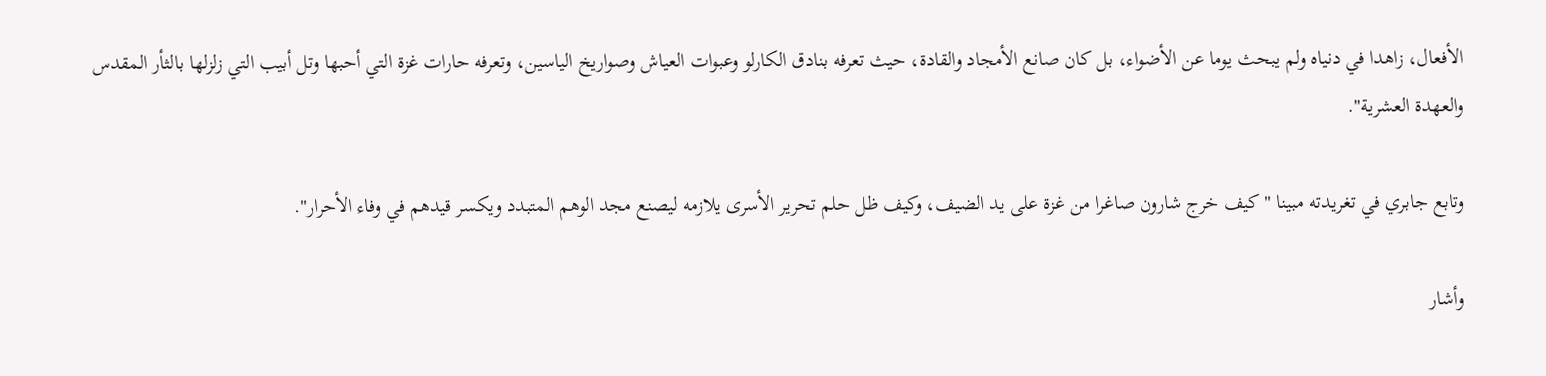الأفعال، زاهدا في دنياه ولم يبحث يوما عن الأضواء، بل كان صانع الأمجاد والقادة، حيث تعرفه بنادق الكارلو وعبوات العياش وصواريخ الياسين، وتعرفه حارات غزة التي أحبها وتل أبيب التي زلزلها بالثأر المقدس والعهدة العشرية".

وتابع جابري في تغريدته مبينا "كيف خرج شارون صاغرا من غزة على يد الضيف، وكيف ظل حلم تحرير الأسرى يلازمه ليصنع مجد الوهم المتبدد ويكسر قيدهم في وفاء الأحرار".

وأشار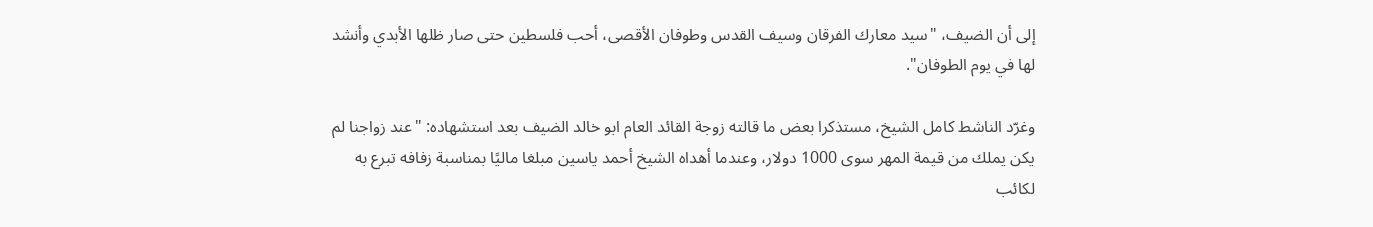إلى أن الضيف، "سيد معارك الفرقان وسيف القدس وطوفان الأقصى، أحب فلسطين حتى صار ظلها الأبدي وأنشد لها في يوم الطوفان".

وغرّد الناشط كامل الشيخ، مستذكرا بعض ما قالته زوجة القائد العام ابو خالد الضيف بعد استشهاده: "عند زواجنا لم يكن يملك من قيمة المهر سوى 1000 دولار، وعندما أهداه الشيخ أحمد ياسين مبلغا ماليًا بمناسبة زفافه تبرع به لكائب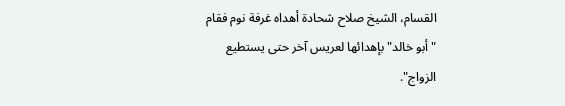القسام، الشيخ صلاح شحادة أهداه غرفة نوم فقام "أبو خالد" بإهدائها لعريس آخر حتى يستطيع الزواج".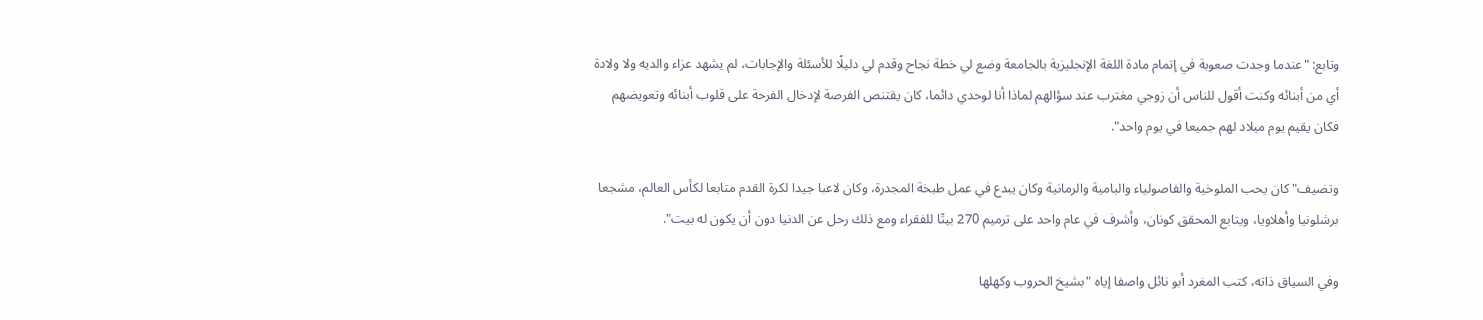وتابع: "عندما وجدت صعوبة في إتمام مادة اللغة الإنجليزية بالجامعة وضع لي خطة نجاح وقدم لي دليلًا للأسئلة والإجابات، لم يشهد عزاء والديه ولا ولادة أي من أبنائه وكنت أقول للناس أن زوجي مغترب عند سؤالهم لماذا أنا لوحدي دائما، كان يقتنص الفرصة لإدخال الفرحة على قلوب أبنائه وتعويضهم فكان يقيم يوم ميلاد لهم جميعا في يوم واحد".

وتضيف" كان يحب الملوخية والفاصولياء والبامية والرمانية وكان يبدع في عمل طبخة المجدرة، وكان لاعبا جيدا لكرة القدم متابعا لكأس العالم، مشجعا برشلونيا وأهلاويا، ويتابع المحقق كونان، وأشرف في عام واحد على ترميم 270 بيتًا للفقراء ومع ذلك رحل عن الدنيا دون أن يكون له بيت".

وفي السياق ذاته، كتب المغرد أبو نائل واصفا إياه "بشيخ الحروب وكهلها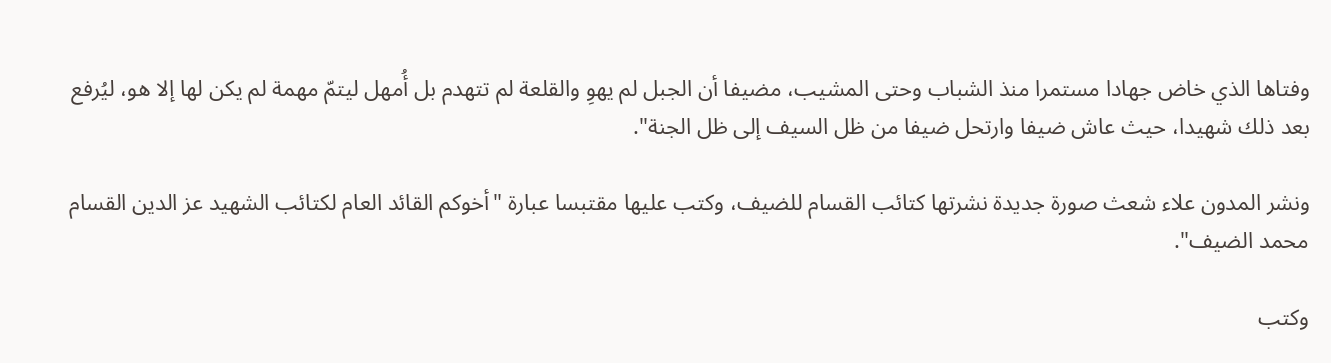وفتاها الذي خاض جهادا مستمرا منذ الشباب وحتى المشيب، مضيفا أن الجبل لم يهوِ والقلعة لم تتهدم بل أُمهل ليتمّ مهمة لم يكن لها إلا هو، ليُرفع بعد ذلك شهيدا، حيث عاش ضيفا وارتحل ضيفا من ظل السيف إلى ظل الجنة".

ونشر المدون علاء شعث صورة جديدة نشرتها كتائب القسام للضيف، وكتب عليها مقتبسا عبارة "أخوكم القائد العام لكتائب الشهيد عز الدين القسام محمد الضيف".

وكتب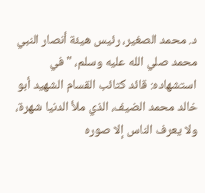د. محمد الصغير، رئيس هيئة أنصار النبي محمد صلي الله عليه وسلم، "في استشهاده: قائد كتائب القسام الشهيد أبو خالد محمد الضيف، الذي ملأ الدنيا شهرة، ولا يعرف الناس إلا صوره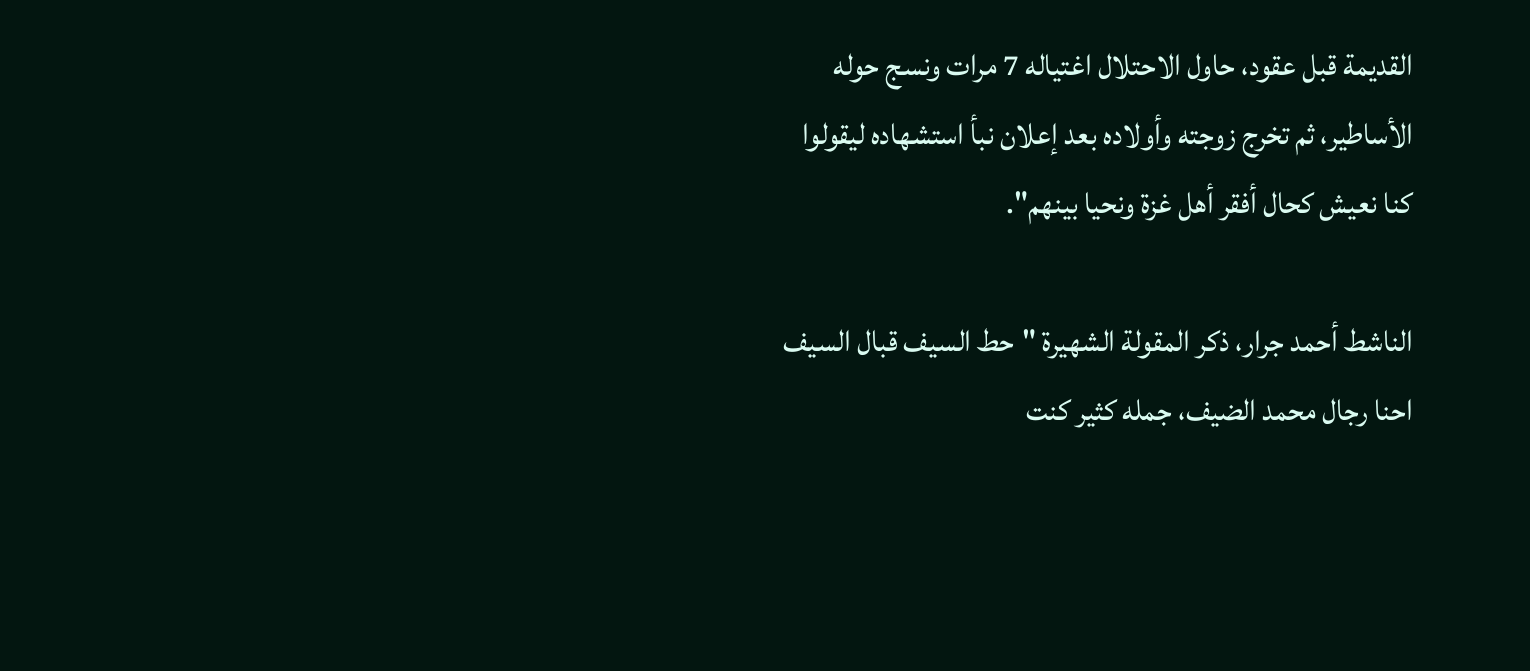القديمة قبل عقود، حاول الاحتلال اغتياله 7 مرات ونسج حوله الأساطير، ثم تخرج زوجته وأولاده بعد إعلان نبأ استشهاده ليقولوا كنا نعيش كحال أفقر أهل غزة ونحيا بينهم".

الناشط أحمد جرار، ذكر المقولة الشهيرة "حط السيف قبال السيف احنا رجال محمد الضيف، جمله كثير كنت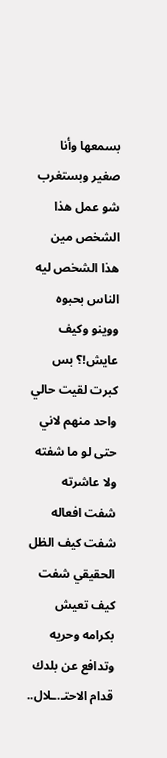بسمعها وأنا صغير وبستغرب شو عمل هذا الشخص مين هذا الشخص ليه الناس بحبوه ووينو وكيف عايش!؟ بس كبرت لقيت حالي واحد منهم لاني حتى لو ما شفته ولا عاشرته شفت افعاله شفت كيف الظل الحقيقي شفت كيف تعيش بكرامه وحريه وتدافع عن بلدك قدام الاحتـ.ـلال..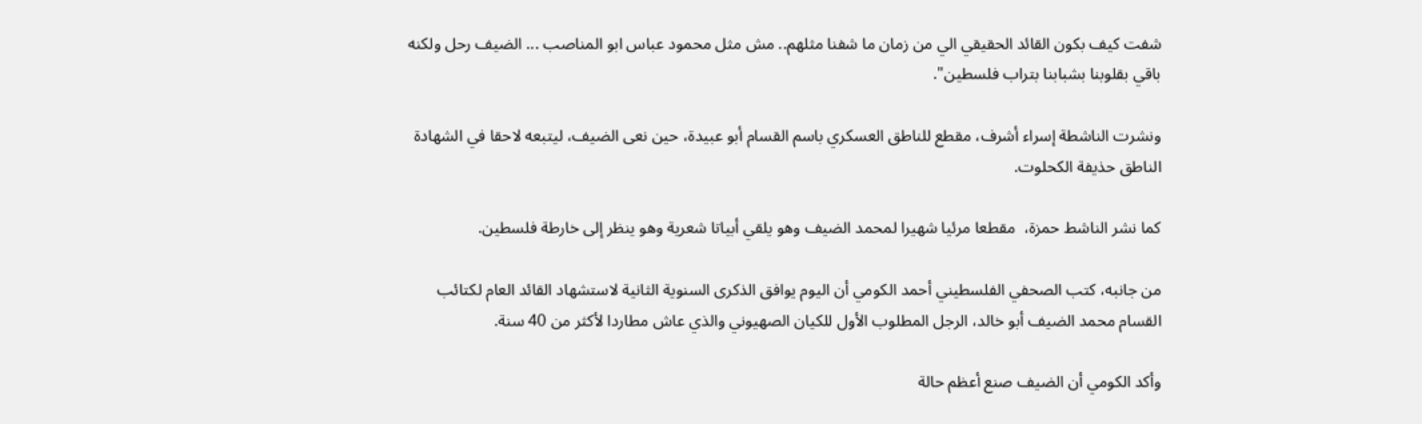شفت كيف بكون القائد الحقيقي الي من زمان ما شفنا مثلهم.. مش مثل محمود عباس ابو المناصب ... الضيف رحل ولكنه باقي بقلوبنا بشبابنا بتراب فلسطين".

ونشرت الناشطة إسراء أشرف، مقطع للناطق العسكري باسم القسام أبو عبيدة، حين نعى الضيف، ليتبعه لاحقا في الشهادة الناطق حذيفة الكحلوت.

كما نشر الناشط حمزة،  مقطعا مرئيا شهيرا لمحمد الضيف وهو يلقي أبياتا شعرية وهو ينظر إلى خارطة فلسطين.

من جانبه، كتب الصحفي الفلسطيني أحمد الكومي أن اليوم يوافق الذكرى السنوية الثانية لاستشهاد القائد العام لكتائب القسام محمد الضيف أبو خالد، الرجل المطلوب الأول للكيان الصهيوني والذي عاش مطاردا لأكثر من 40 سنة.

وأكد الكومي أن الضيف صنع أعظم حالة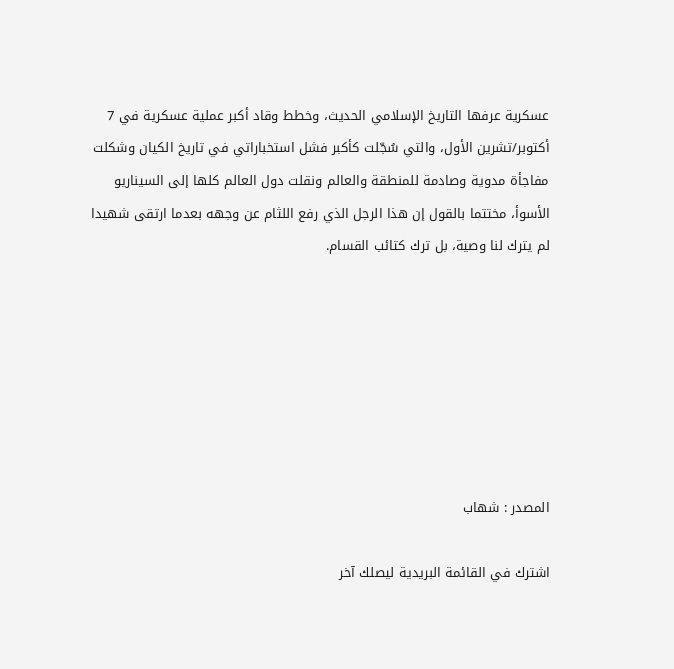عسكرية عرفها التاريخ الإسلامي الحديث، وخطط وقاد أكبر عملية عسكرية في 7 أكتوبر/تشرين الأول، والتي سُجّلت كأكبر فشل استخباراتي في تاريخ الكيان وشكلت مفاجأة مدوية وصادمة للمنطقة والعالم ونقلت دول العالم كلها إلى السيناريو الأسوأ، مختتما بالقول إن هذا الرجل الذي رفع اللثام عن وجهه بعدما ارتقى شهيدا لم يترك لنا وصية، بل ترك كتائب القسام.







المصدر : شهاب

اشترك في القائمة البريدية ليصلك آخر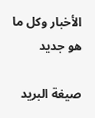الأخبار وكل ما هو جديد

صيغة البريد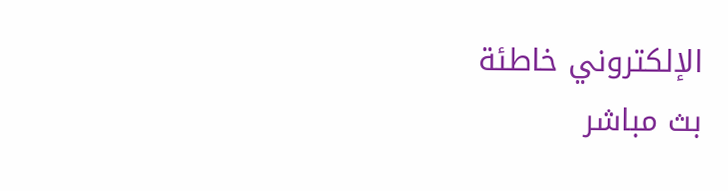الإلكتروني خاطئة
بث مباشر